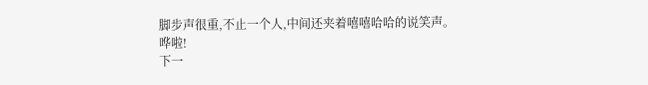脚步声很重,不止一个人,中间还夹着嘻嘻哈哈的说笑声。
哗啦!
下一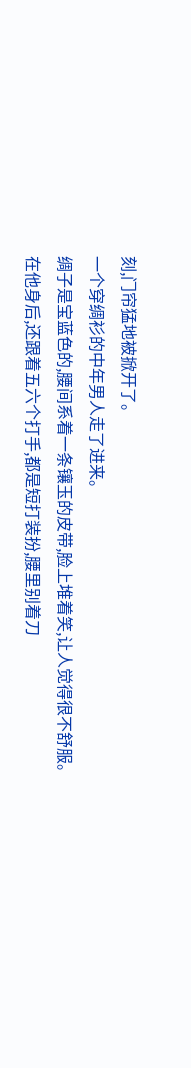刻,门帘猛地被掀开了。
一个穿绸衫的中年男人走了进来。
绸子是宝蓝色的,腰间系着一条镶玉的皮带,脸上堆着笑,让人觉得很不舒服。
在他身后,还跟着五六个打手,都是短打装扮,腰里别着刀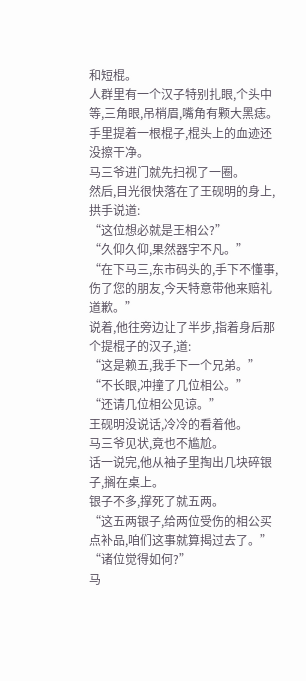和短棍。
人群里有一个汉子特别扎眼,个头中等,三角眼,吊梢眉,嘴角有颗大黑痣。
手里提着一根棍子,棍头上的血迹还没擦干净。
马三爷进门就先扫视了一圈。
然后,目光很快落在了王砚明的身上,拱手说道:
“这位想必就是王相公?”
“久仰久仰,果然器宇不凡。”
“在下马三,东市码头的,手下不懂事,伤了您的朋友,今天特意带他来赔礼道歉。”
说着,他往旁边让了半步,指着身后那个提棍子的汉子,道:
“这是赖五,我手下一个兄弟。”
“不长眼,冲撞了几位相公。”
“还请几位相公见谅。”
王砚明没说话,冷冷的看着他。
马三爷见状,竟也不尴尬。
话一说完,他从袖子里掏出几块碎银子,搁在桌上。
银子不多,撑死了就五两。
“这五两银子,给两位受伤的相公买点补品,咱们这事就算揭过去了。”
“诸位觉得如何?”
马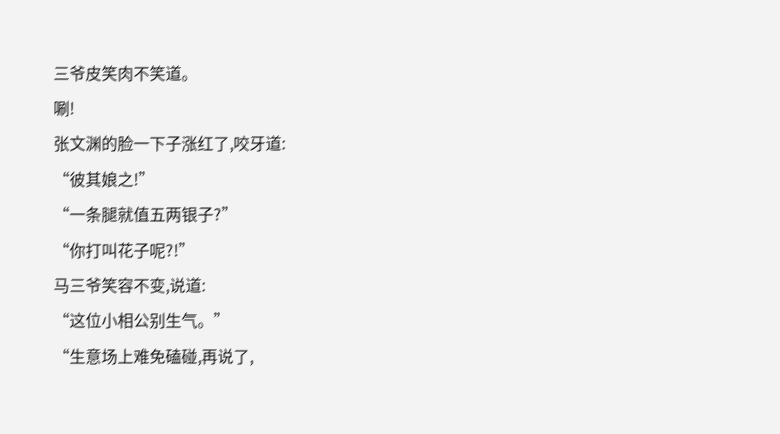三爷皮笑肉不笑道。
唰!
张文渊的脸一下子涨红了,咬牙道:
“彼其娘之!”
“一条腿就值五两银子?”
“你打叫花子呢?!”
马三爷笑容不变,说道:
“这位小相公别生气。”
“生意场上难免磕碰,再说了,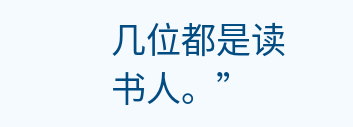几位都是读书人。”